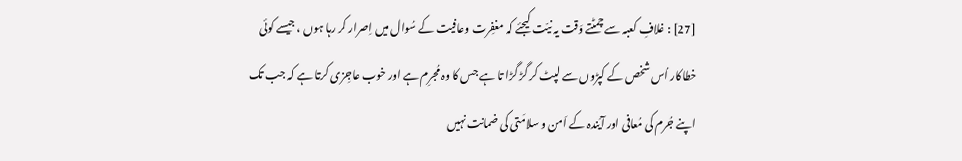[27] : غلافِ کعبہ سے چمٹتے وَقت یہ نیّت کیجئے کہ مغفِرت وعافیت کے سُوال میں اِصرار کر رہا ہوں ، جیسے کوئی خطاکار اُس شخص کے کپڑوں سے لپٹ کر گڑ گڑا تا ہے جس کا وہ مُجرِم ہے اور خوب عاجِزی کرتا ہے کہ جب تک اپنے جُرم کی مُعافی اور آیَندہ کے اَمن و سلامَتی کی ضمانت نہیں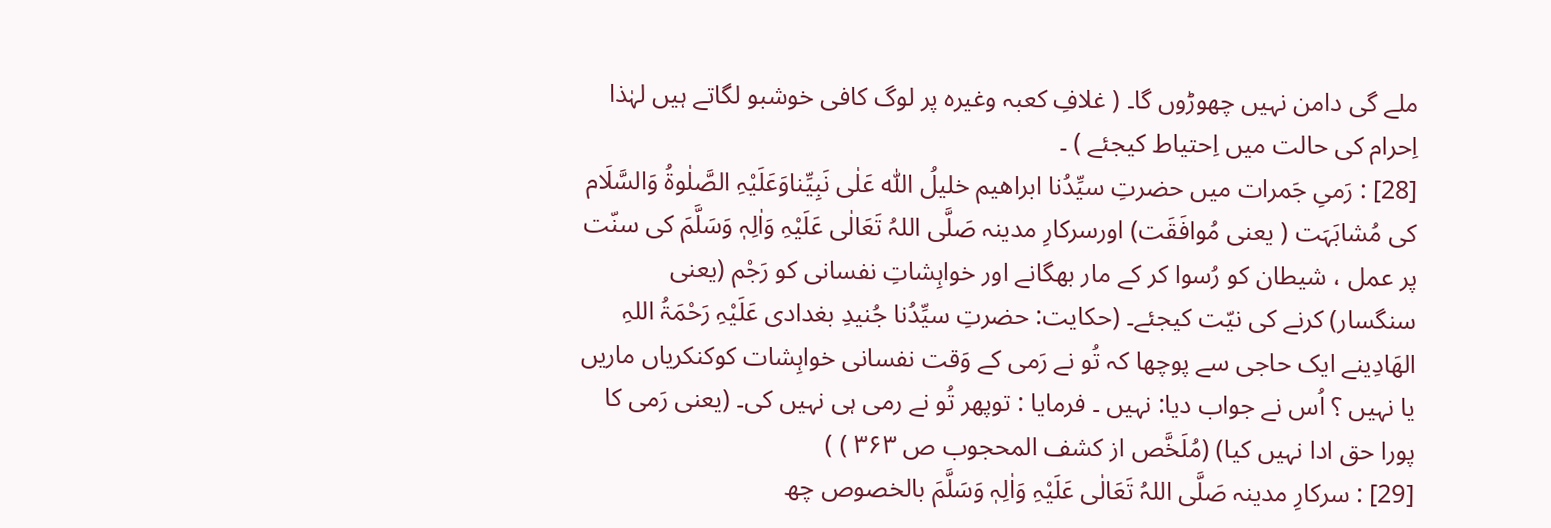ملے گی دامن نہیں چھوڑوں گا۔ ( غلافِ کعبہ وغیرہ پر لوگ کافی خوشبو لگاتے ہیں لہٰذا اِحرام کی حالت میں اِحتیاط کیجئے ) ۔
[28] : رَمیِ جَمرات میں حضرتِ سیِّدُنا ابراھیم خلیلُ اللّٰہ عَلٰی نَبِیِّناوَعَلَیْہِ الصَّلٰوۃُ وَالسَّلَام کی مُشابَہَت ( یعنی مُوافَقَت) اورسرکارِ مدینہ صَلَّی اللہُ تَعَالٰی عَلَیْہِ وَاٰلِہٖ وَسَلَّمَ کی سنّت پر عمل ، شیطان کو رُسوا کر کے مار بھگانے اور خواہِشاتِ نفسانی کو رَجْم (یعنی سنگسار) کرنے کی نیّت کیجئے۔ (حکایت: حضرتِ سیِّدُنا جُنیدِ بغدادی عَلَیْہِ رَحْمَۃُ اللہِ الھَادِینے ایک حاجی سے پوچھا کہ تُو نے رَمی کے وَقت نفسانی خواہِشات کوکنکریاں ماریں یا نہیں ؟ اُس نے جواب دیا: نہیں ۔ فرمایا : توپھر تُو نے رمی ہی نہیں کی۔ (یعنی رَمی کا پورا حق ادا نہیں کیا) (مُلَخَّص از کشف المحجوب ص ۳۶۳ ) )
[29] : سرکارِ مدینہ صَلَّی اللہُ تَعَالٰی عَلَیْہِ وَاٰلِہٖ وَسَلَّمَ بالخصوص چھ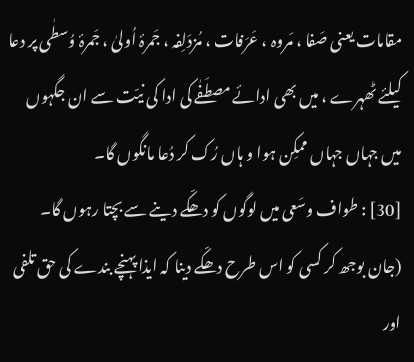مقامات یعنی صَفا ، مَروہ ، عَرَفات ، مُزدَلِفہ ، جَمرۂ اُولیٰ ، جَمرۂ وُسطٰی پر دعا کیلئے ٹھہرے ، میں بھی ادائے مصطَفٰے کی ادا کی نیّت سے ان جگہوں میں جہاں جہاں ممکِن ہوا و ہاں رُک کر دُعا مانگوں گا۔
[30] : طواف وسَعی میں لوگوں کو دھکّے دینے سے بچتا رہوں گا۔ (جان بوجھ کر کسی کو اس طرح دھکّے دینا کہ ایذا پہنچے بندے کی حق تلفی اور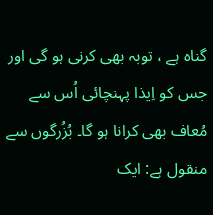گناہ ہے ، توبہ بھی کرنی ہو گی اور جس کو اِیذا پہنچائی اُس سے مُعاف بھی کرانا ہو گا۔ بُزُرگوں سے منقول ہے: ایک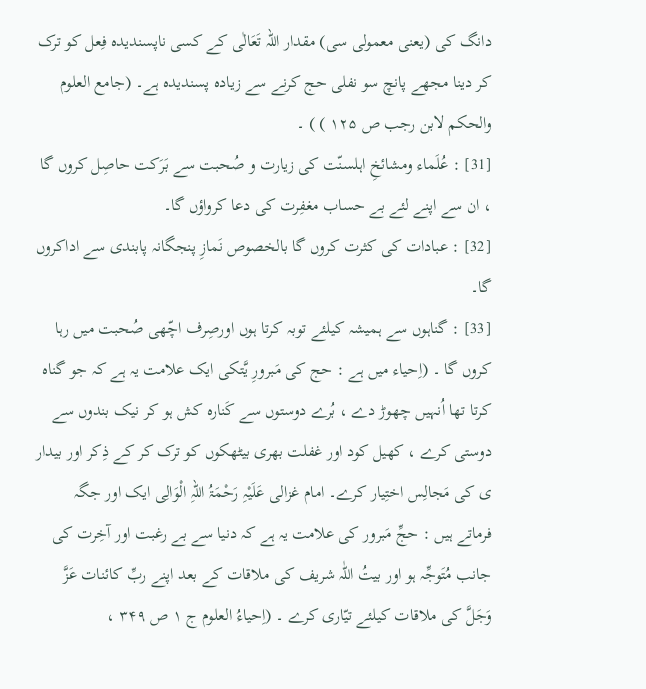دانگ کی (یعنی معمولی سی) مقدار اللہ تَعَالٰی کے کسی ناپسندیدہ فِعل کو ترک کر دینا مجھے پانچ سو نفلی حج کرنے سے زیادہ پسندیدہ ہے۔ (جامع العلوم والحکم لابن رجب ص ۱۲۵ ) ) ۔
[31] : عُلَماء ومشائخِ اہلسنّت کی زیارت و صُحبت سے بَرَکت حاصِل کروں گا ، ان سے اپنے لئے بے حساب مغفِرت کی دعا کرواؤں گا۔
[32] : عبادات کی کثرت کروں گا بالخصوص نَمازِ پنجگانہ پابندی سے اداکروں گا۔
[33] : گناہوں سے ہمیشہ کیلئے توبہ کرتا ہوں اورصِرف اچّھی صُحبت میں رہا کروں گا ۔ (اِحیاء میں ہے : حج کی مَبرورِ یَّتکی ایک علامت یہ ہے کہ جو گناہ کرتا تھا اُنہیں چھوڑ دے ، بُرے دوستوں سے کَنارہ کش ہو کر نیک بندوں سے دوستی کرے ، کھیل کود اور غفلت بھری بیٹھکوں کو ترک کر کے ذِکر اور بیدار ی کی مَجالِس اختِیار کرے۔ امام غزالی عَلَیْہِ رَحْمَۃُ اللہِ الْوَالِی ایک اور جگہ فرماتے ہیں : حجِّ مَبرور کی علامت یہ ہے کہ دنیا سے بے رغبت اور آخِرت کی جانب مُتَوجِّہ ہو اور بیتُ اللّٰہ شریف کی ملاقات کے بعد اپنے ربِّ کائنات عَزَّ وَجَلَّ کی ملاقات کیلئے تیّاری کرے ۔ (اِحیاءُ العلوم ج ۱ ص ۳۴۹ ،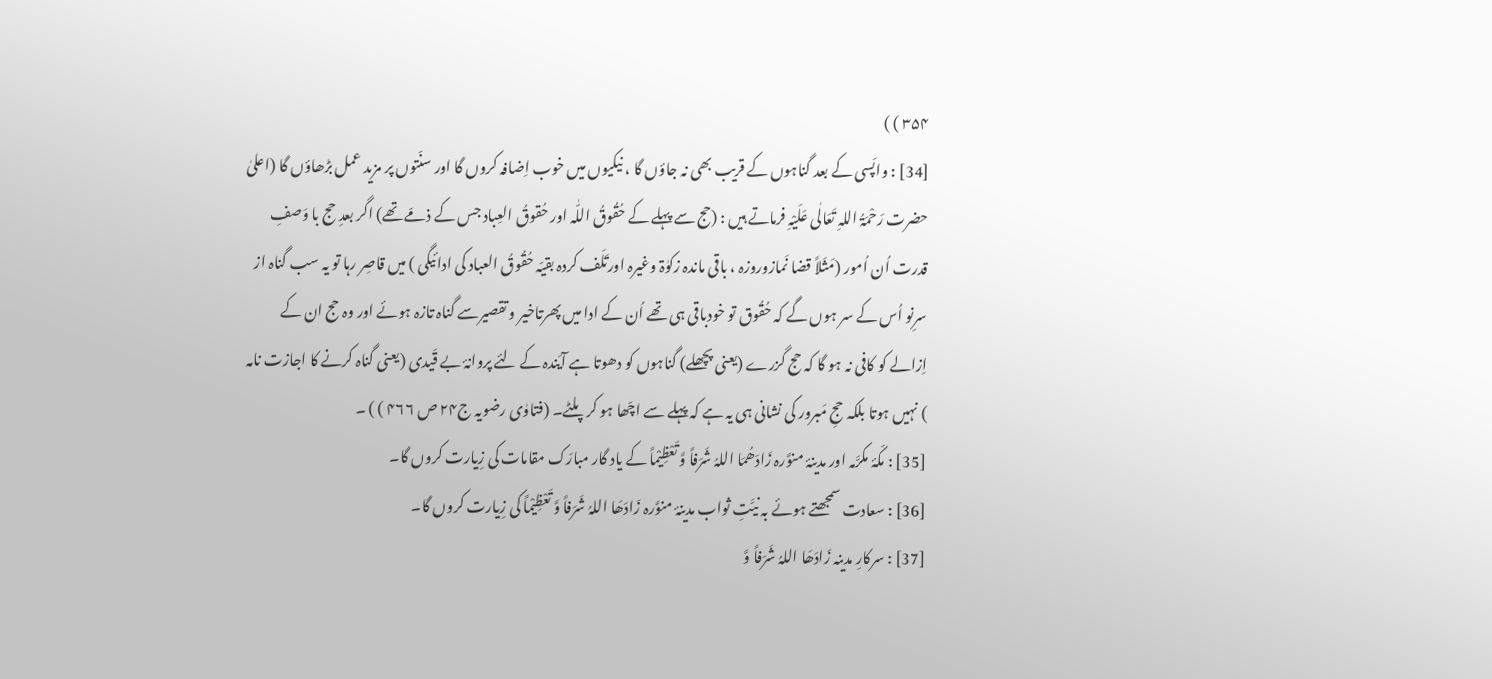۳۵۴ ) )
[34] : واپَسی کے بعد گناہوں کے قریب بھی نہ جاؤں گا ، نیکیوں میں خوب اِضافہ کروں گا اور سنّتوں پر مزید عمل بڑھاؤں گا (اعلیٰ حضرت رَحْمَۃُ اللہِ تَعَالٰی عَلَیْہِ فرماتے ہیں : (حج سے پہلے کے حُقُوقُ اللّٰہ اور حُقوقُ العِباد جس کے ذمّے تھے) اگر بعدِ حج با وَصفِ قدرت اُن اُمور (مَثَلاً قضا نَمازوروزہ ، باقی ماندہ زکوٰۃ وغیرہ اورتَلَف کردہ بقیّہ حُقُوقُ العباد کی ادائیگی ) میں قاصِر رہا تو یہ سب گناہ از سرِنو اُس کے سر ہوں گے کہ حُقُوق تو خودباقی ہی تھے اُن کے ادا میں پھرتاخیر و تقصیرسے گناہ تازہ ہوئے اور وہ حج ان کے اِزالے کو کافی نہ ہو گا کہ حج گزرے (یعنی پچھلے) گناہوں کو دھوتا ہے آیَندہ کے لئے پروانۂ بے قَیدی (یعنی گناہ کرنے کا اجازت نامہ ) نہیں ہوتا بلکہ حجِ مَبرور کی نشانی ہی یہ ہے کہ پہلے سے اچّھا ہو کر پلٹے۔ (فتاوٰی رضویہ ج۲۴ ص ۴۶۶ ) ) ۔
[35] : مکّۂ مکرَّمہ اور مدینۂ منوَّرہ زَادَھُمَا اللہُ شَرَفاً وَّ تَعْظِیْماً کے یاد گار مبارَک مقامات کی زِیارت کروں گا۔
[36] : سعادت سمجھتے ہوئے بہ نیَّتِ ثواب مدینۂ منوَّرہ زَادَھَا اللہُ شَرَفاً وَّ تَعْظِیْماً کی زِیارت کروں گا۔
[37] : سرکارِ مدینہ زَادَھَا اللہُ شَرَفاً وَّ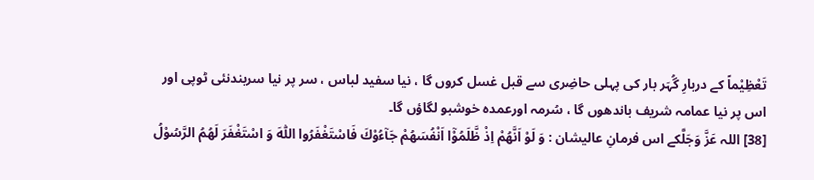تَعْظِیْماً کے دربارِ گُہَر بار کی پہلی حاضِری سے قبل غسل کروں گا ، نیا سفید لباس ، سر پر نیا سربندنئی ٹوپی اور اس پر نیا عمامہ شریف باندھوں گا ، سُرمہ اورعمدہ خوشبو لگاؤں گا۔
[38] اللہ عَزَّ وَجَلَّکے اس فرمانِ عالیشان : وَ لَوْ اَنَّهُمْ اِذْ ظَّلَمُوْۤا اَنْفُسَهُمْ جَآءُوْكَ فَاسْتَغْفَرُوا اللّٰهَ وَ اسْتَغْفَرَ لَهُمُ الرَّسُوْلُ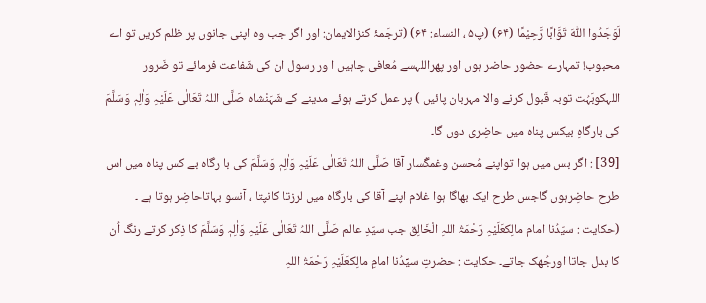لَوَجَدُوا اللّٰهَ تَوَّابًا رَّحِیْمًا (۶۴) (پ۵ ، النساء: ۶۴) (ترجَمۂ کنزالایمان: اور اگر جب وہ اپنی جانوں پر ظلم کریں تو اے محبوب! تمہارے حضور حاضر ہوں اور پھراللہسے مُعافی چاہیں ا ور رسول ان کی شَفاعت فرمائے تو ضَرور اللہکوبَہُت توبہ قَبول کرنے والا مہربان پائیں ) پر عمل کرتے ہوئے مدینے کے شَہَنْشاہ صَلَّی اللہُ تَعَالٰی عَلَیْہِ وَاٰلِہٖ وَسَلَّمَ کی بارگاہِ بیکس پناہ میں حاضِری دوں گا۔
[39] : اگر بس میں ہوا تواپنے مُحسن وغمگُسار آقا صَلَّی اللہُ تَعَالٰی عَلَیْہِ وَاٰلِہٖ وَسَلَّمَ کی با رگاہ بے کس پناہ میں اس طرح حاضِرہوں گاجس طرح ایک بھاگا ہوا غلام اپنے آقا کی بارگاہ میں لرزتا کانپتا ، آنسو بہاتاحاضِر ہوتا ہے ۔ (حکایت : سیّدُنا امام مالِکعَلَیْہِ رَحْمَۃُ اللہِ الْخَالِق جب سیّدِ عالم صَلَّی اللہُ تَعَالٰی عَلَیْہِ وَاٰلِہٖ وَسَلَّمَ کا ذِکر کرتے رنگ اُن کا بدل جاتا اورجُھک جاتے۔ حکایت : حضرتِ سیِّدُنا امامِ مالِکعَلَیْہِ رَحْمَۃُ اللہِ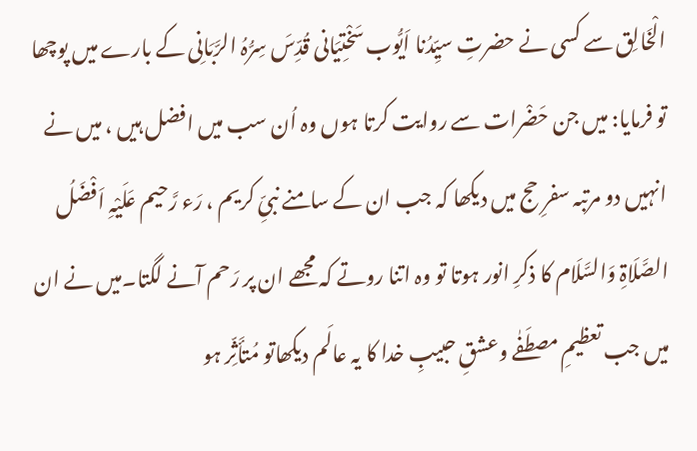الْخَالِق سے کسی نے حضرتِ سیِّدُنا اَیُّوب سَخْتِیَانی قُدِّسَ سِرُّہُ الرَّبَانِی کے بارے میں پوچھا تو فرمایا: میں جن حَضْرات سے روایت کرتا ہوں وہ اُن سب میں افضل ہیں ، میں نے انہیں دو مرتبہ سفرِ حج میں دیکھا کہ جب ان کے سامنے نبیِّ کریم ، رَء رَّحیم عَلَیْہِ اَفْضَلُ الصَّلَاۃِ وَالسَّلَام کا ذکرِ انور ہوتا تو وہ اتنا روتے کہ مجھے ان پر رَحم آنے لگتا۔میں نے ان میں جب تعظیمِ مصطَفٰے وعشقِ حبیبِ خدا کا یہ عالَم دیکھاتو مُتأَثِّر ہو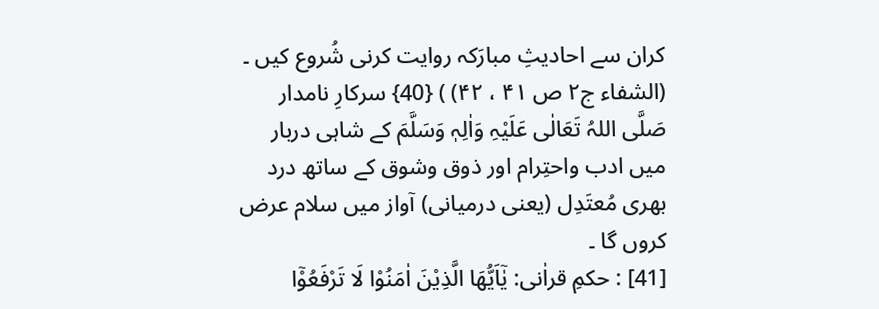کران سے احادیثِ مبارَکہ روایت کرنی شُروع کیں ۔ (الشفاء ج۲ ص ۴۱ ، ۴۲) ) {40} سرکارِ نامدار صَلَّی اللہُ تَعَالٰی عَلَیْہِ وَاٰلِہٖ وَسَلَّمَ کے شاہی دربار میں ادب واحتِرام اور ذوق وشوق کے ساتھ درد بھری مُعتَدِل (یعنی درمیانی) آواز میں سلام عرض کروں گا ۔
[41] : حکمِ قراٰنی: یٰۤاَیُّهَا الَّذِیْنَ اٰمَنُوْا لَا تَرْفَعُوْۤا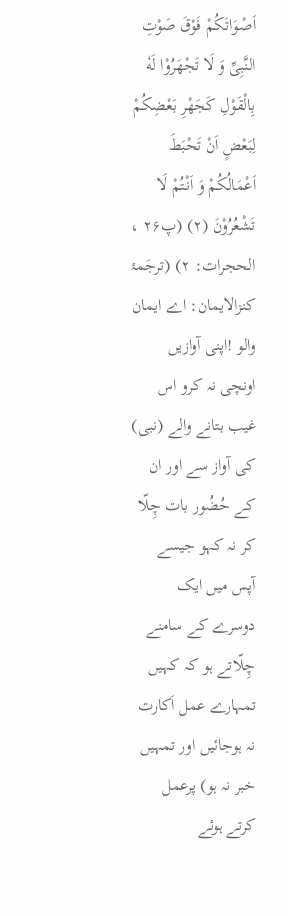اَصْوَاتَكُمْ فَوْقَ صَوْتِ النَّبِیِّ وَ لَا تَجْهَرُوْا لَهٗ بِالْقَوْلِ كَجَهْرِ بَعْضِكُمْ لِبَعْضٍ اَنْ تَحْبَطَ اَعْمَالُكُمْ وَ اَنْتُمْ لَا تَشْعُرُوْنَ (۲) (پ۲۶ ، الحجرات: ۲) (ترجَمۂ کنزالایمان: اے ایمان والو !اپنی آوازیں اونچی نہ کرو اس غیب بتانے والے (نبی) کی آواز سے اور ان کے حُضُور بات چِلّا کر نہ کہو جیسے آپس میں ایک دوسرے کے سامنے چِلّاتے ہو کہ کہیں تمہارے عمل اَکارت نہ ہوجائیں اور تمہیں خبر نہ ہو) پرعمل کرتے ہوئے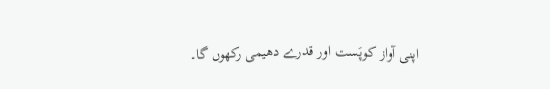اپنی آواز کوپَست اور قدرے دھیمی رکھوں گا۔